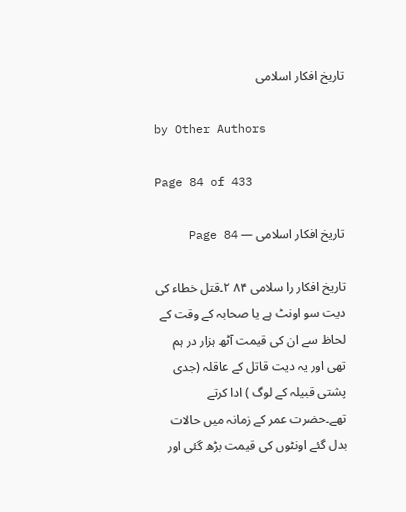تاریخ افکار اسلامی

by Other Authors

Page 84 of 433

تاریخ افکار اسلامی — Page 84

تاریخ افکار را سلامی ۸۴ ۲۔قتل خطاء کی دیت سو اونٹ ہے یا صحابہ کے وقت کے لحاظ سے ان کی قیمت آٹھ ہزار در ہم تھی اور یہ دیت قاتل کے عاقلہ (جدی پشتی قبیلہ کے لوگ ) ادا کرتے تھے۔حضرت عمر کے زمانہ میں حالات بدل گئے اونٹوں کی قیمت بڑھ گئی اور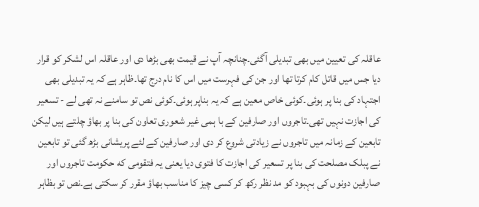عاقلہ کی تعیین میں بھی تبدیلی آگئی۔چنانچہ آپ نے قیمت بھی بڑھا دی اور عاقلہ اس لشکر کو قرار دیا جس میں قاتل کام کرتا تھا اور جن کی فہرست میں اس کا نام درج تھا۔ظاہر ہے کہ یہ تبدیلی بھی اجتہاد کی بنا پر ہوئی۔کوئی خاص معین ہے کہ یہ بناپر ہوئی۔کوئی نص تو سامنے نہ تھی لے - تسعیر کی اجازت نہیں تھی۔تاجروں اور صارفین کے با ہمی غیر شعوری تعاون کی بنا پر بھاؤ چلتے ہیں لیکن تابعین کے زمانہ میں تاجروں نے زیادتی شروع کر دی اور صارفین کے لئے پریشانی بڑھ گئی تو تابعین نے پبلک مصلحت کی بنا پر تسعیر کی اجازت کا فتوی دیا یعنی یہ فتقومی که حکومت تاجروں اور صارفین دونوں کی بہبود کو مد نظر رکھ کر کسی چیز کا مناسب بھاؤ مقرر کر سکتی ہے۔نص تو بظاہر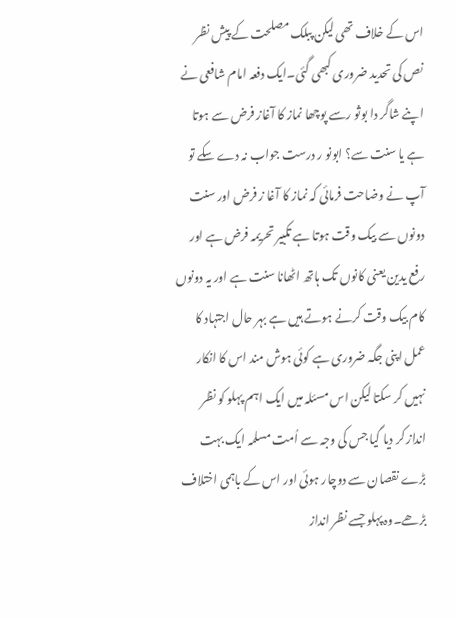اس کے خلاف تھی لیکن پبلک مصلحت کے پیش نظر نص کی تحدید ضروری کبھی گئی۔ایک دفعہ امام شافعی نے اپنے شاگر دا بوثو رسے پوچھا نماز کا آغاز فرض سے ہوتا ہے یا سنت سے؟ ابونو ر درست جواب نہ دے سکے تو آپ نے وضاحت فرمائی کہ نماز کا آغا ز فرض اور سنت دونوں سے بیک وقت ہوتا ہے تکبیر تحریمہ فرض ہے اور رفع یدین یعنی کانوں تک ہاتھ اٹھانا سنت ہے اور یہ دونوں کام بیک وقت کرنے ہوتے ہیں ہے بہر حال اجتہاد کا عمل اپنی جگہ ضروری ہے کوئی ہوش مند اس کا انکار نہیں کر سکتا لیکن اس مسئلہ میں ایک اہم پہلو کو نظر انداز کر دیا گیا جس کی وجہ سے اُمت مسلمہ ایک بہت بڑے نقصان سے دوچار ہوئی اور اس کے باہمی اختلاف بڑھے۔وہ پہلو جسے نظر انداز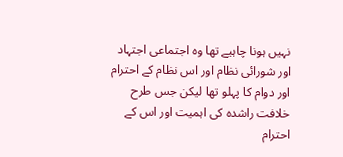نہیں ہونا چاہیے تھا وہ اجتماعی اجتہاد اور شورائی نظام اور اس نظام کے احترام اور دوام کا پہلو تھا لیکن جس طرح خلافت راشدہ کی اہمیت اور اس کے احترام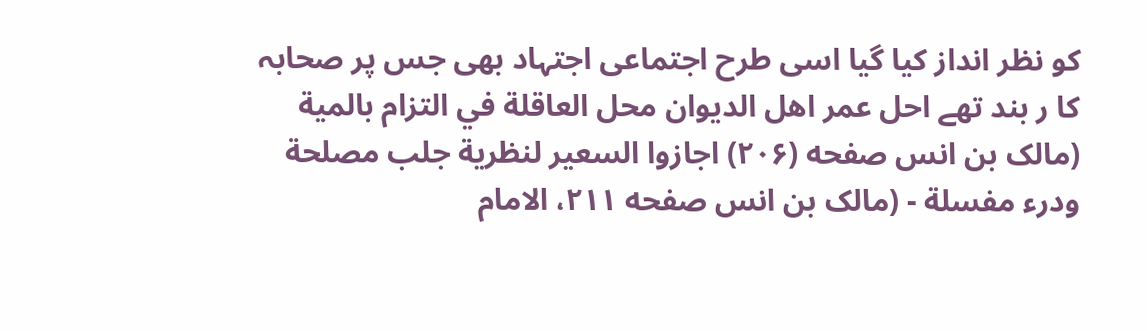کو نظر انداز کیا گیا اسی طرح اجتماعی اجتہاد بھی جس پر صحابہ کا ر بند تھے احل عمر اهل الديوان محل العاقلة في التزام بالمية (مالک بن انس صفحه (۲۰۶) اجازوا السعير لنظرية جلب مصلحة ودرء مفسلة - (مالک بن انس صفحه ۲۱۱، الامام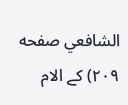الشافعي صفحه ۲۰۹) کے الام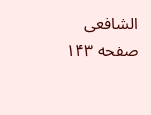الشافعی صفحه ۱۴۳